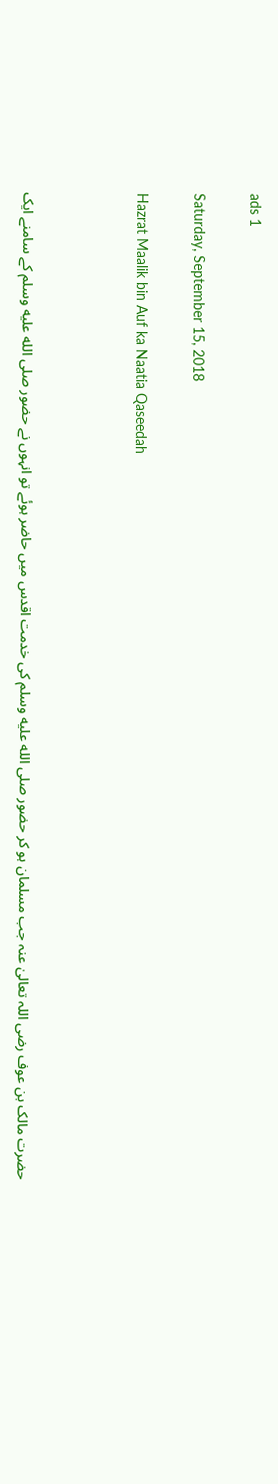ads 1

Saturday, September 15, 2018

Hazrat Maalik bin Auf ka Naatia Qaseedah



حضرت مالک بن عوف رضی اللہ تعالیٰ عنہ جب مسلمان ہو کر حضور صلى الله عليه وسلم کی خدمت اقدس میں حاضر ہوئے تو انہوں نے حضور صلى الله عليه وسلم کے سامنے ایک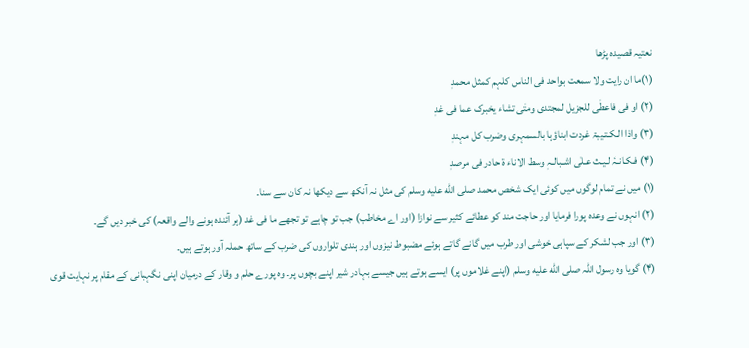نعتیہ قصیدہ پڑھا
(۱)ما ان رایت ولا سمعت بواحد فی الناس کلہم کمثل محمدٖ
(۲) او فی فاعطٰی للجزیل لمجتدی ومتٰی تشاء یخبرک عما فی غدٖ
(۳) واذا الـکـتـیبۃ غردت ابناؤہا بالسمہری وضرب کل مہندٖ
(۴) فـکـانـہٗ لـیـث عـلٰی اشـبالـہٖ وسط الاناء ۃ حادر فی مرصدٖ
(۱) میں نے تمام لوگوں میں کوئی ایک شخص محمد صلى الله عليه وسلم کی مثل نہ آنکھ سے دیکھا نہ کان سے سنا۔
(۲) انہوں نے وعدہ پورا فرمایا اور حاجت مند کو عطائے کثیر سے نوازا (اور اے مخاطب) جب تو چاہے تو تجھے ما فی غد (ہر آئندہ ہونے والے واقعہ) کی خبر دیں گے۔
(۳) اور جب لشکر کے سپاہی خوشی اور طرب میں گانے گاتے ہوئے مضبوط نیزوں اور ہندی تلواروں کی ضرب کے ساتھ حملہ آور ہوتے ہیں۔
(۴) گویا وہ رسول اللہ صلى الله عليه وسلم (اپنے غلاموں پر) ایسے ہوتے ہیں جیسے بہادر شیر اپنے بچوں پر۔ وہ پورے حلم و وقار کے درمیان اپنی نگہبانی کے مقام پر نہایت قوی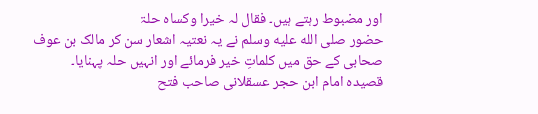اور مضبوط رہتے ہیں۔ فقال لہ خیرا وکساہ حلۃ
حضور صلى الله عليه وسلم نے یہ نعتیہ اشعار سن کر مالک بن عوف صحابی کے حق میں کلماتِ خیر فرمائے اور انہیں حلہ پہنایا۔
قصیدہ امام ابن حجر عسقلانی صاحب فتح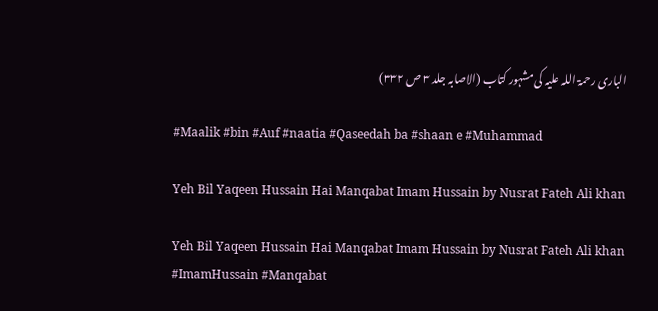الباری رحمۃ اللہ علیہ کی مشہور کتاب (الاصابہ جلد ۳ ص ۳۳۲)

#Maalik #bin #Auf #naatia #Qaseedah ba #shaan e #Muhammad

Yeh Bil Yaqeen Hussain Hai Manqabat Imam Hussain by Nusrat Fateh Ali khan

Yeh Bil Yaqeen Hussain Hai Manqabat Imam Hussain by Nusrat Fateh Ali khan
#ImamHussain #Manqabat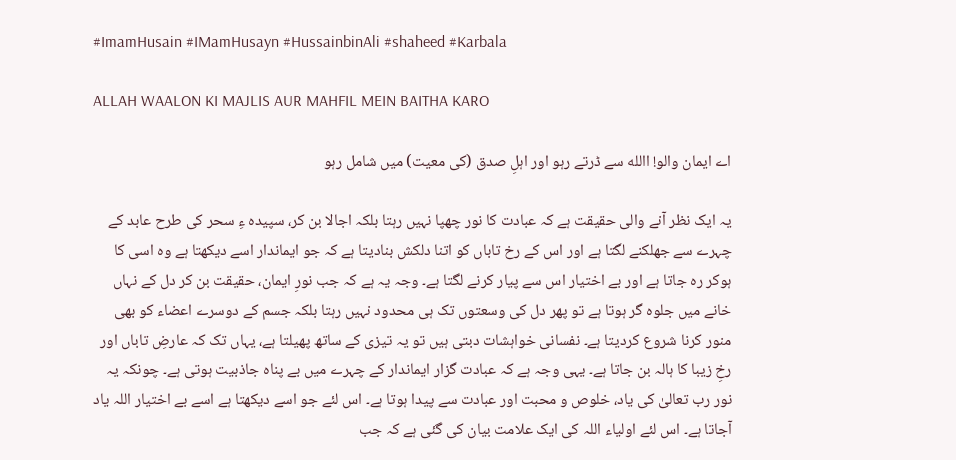#ImamHusain #IMamHusayn #HussainbinAli #shaheed #Karbala

ALLAH WAALON KI MAJLIS AUR MAHFIL MEIN BAITHA KARO

اے ایمان والو! االله سے ڈرتے رہو اور اہلِ صدق (کی معیت) میں شامل رہو

یہ ایک نظر آنے والی حقیقت ہے کہ عبادت کا نور چھپا نہیں رہتا بلکہ اجالا بن کر، سپیدہ ءِ سحر کی طرح عابد کے چہرے سے جھلکنے لگتا ہے اور اس کے رخ تاباں کو اتنا دلکش بنادیتا ہے کہ جو ایماندار اسے دیکھتا ہے وہ اسی کا ہوکر رہ جاتا ہے اور بے اختیار اس سے پیار کرنے لگتا ہے۔ وجہ یہ ہے کہ جب نورِ ایمان، حقیقت بن کر دل کے نہاں خانے میں جلوہ گر ہوتا ہے تو پھر دل کی وسعتوں تک ہی محدود نہیں رہتا بلکہ جسم کے دوسرے اعضاء کو بھی منور کرنا شروع کردیتا ہے۔ نفسانی خواہشات دبتی ہیں تو یہ تیزی کے ساتھ پھیلتا ہے، یہاں تک کہ عارضِ تاباں اور رخِ زیبا کا ہالہ بن جاتا ہے۔ یہی وجہ ہے کہ عبادت گزار ایماندار کے چہرے میں بے پناہ جاذبیت ہوتی ہے۔ چونکہ یہ نور رب تعالیٰ کی یاد، خلوص و محبت اور عبادت سے پیدا ہوتا ہے۔ اس لئے جو اسے دیکھتا ہے اسے بے اختیار اللہ یاد آجاتا ہے۔ اس لئے اولیاء اللہ کی ایک علامت بیان کی گئی ہے کہ جب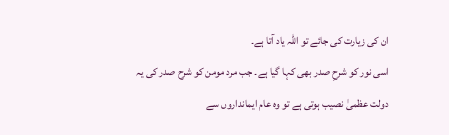ان کی زیارت کی جائے تو اللہ یاد آتا ہے۔
اسی نور کو شرحِ صدر بھی کہا گیا ہے۔ جب مرد مومن کو شرح صدر کی یہ دولت عظمیٰ نصیب ہوتی ہے تو وہ عام ایمانداروں سے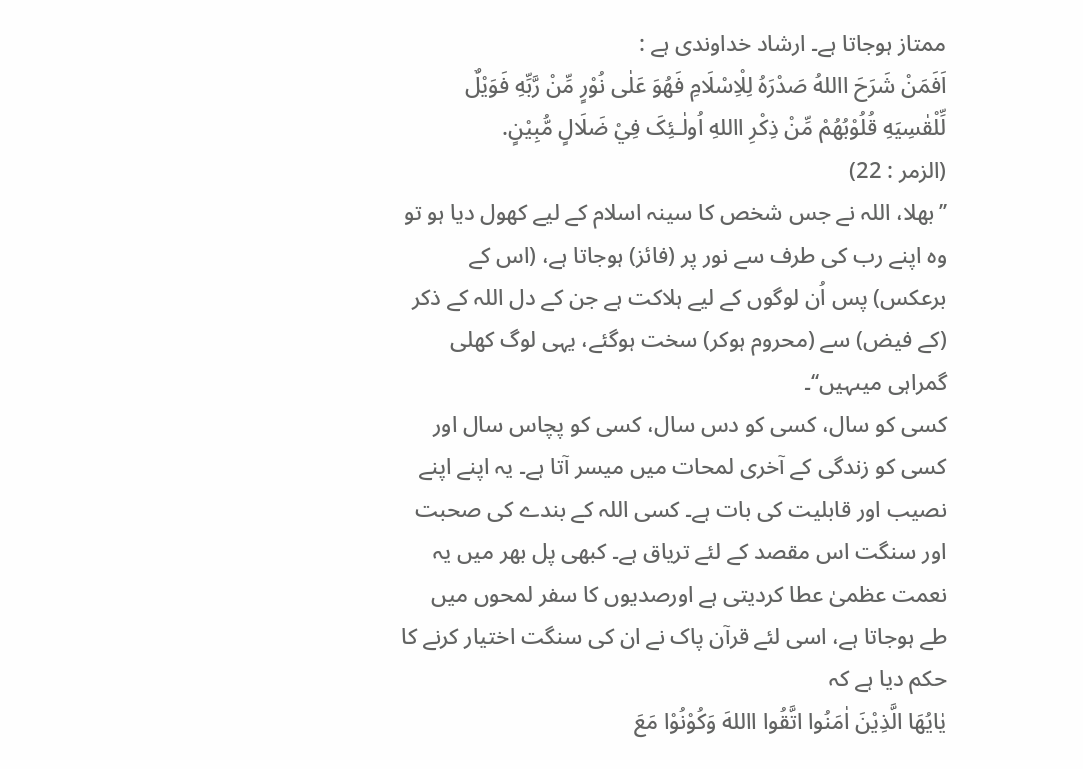ممتاز ہوجاتا ہے۔ ارشاد خداوندی ہے :
اَفَمَنْ شَرَحَ االلهُ صَدْرَهُ لِلْاِسْلَامِ فَهُوَ عَلٰی نُوْرٍ مِّنْ رَّبِّهِ فَوَيْلٌ لِّلْقٰسِيَهِ قُلُوْبُهُمْ مِّنْ ذِکْرِ االلهِ اُولٰـئِکَ فِيْ ضَلَالٍ مُّبِيْنٍ.
(الزمر : 22)
’’بھلا، اللہ نے جس شخص کا سینہ اسلام کے لیے کھول دیا ہو تو وہ اپنے رب کی طرف سے نور پر (فائز) ہوجاتا ہے، (اس کے برعکس) پس اُن لوگوں کے لیے ہلاکت ہے جن کے دل اللہ کے ذکر (کے فیض) سے (محروم ہوکر) سخت ہوگئے، یہی لوگ کھلی گمراہی میںہیں‘‘۔
کسی کو سال، کسی کو دس سال، کسی کو پچاس سال اور کسی کو زندگی کے آخری لمحات میں میسر آتا ہے۔ یہ اپنے اپنے نصیب اور قابلیت کی بات ہے۔ کسی اللہ کے بندے کی صحبت اور سنگت اس مقصد کے لئے تریاق ہے۔ کبھی پل بھر میں یہ نعمت عظمیٰ عطا کردیتی ہے اورصدیوں کا سفر لمحوں میں طے ہوجاتا ہے، اسی لئے قرآن پاک نے ان کی سنگت اختیار کرنے کا حکم دیا ہے کہ
يٰايُهَا الَّذِيْنَ اٰمَنُوا اتَّقُوا االلهَ وَکُوْنُوْا مَعَ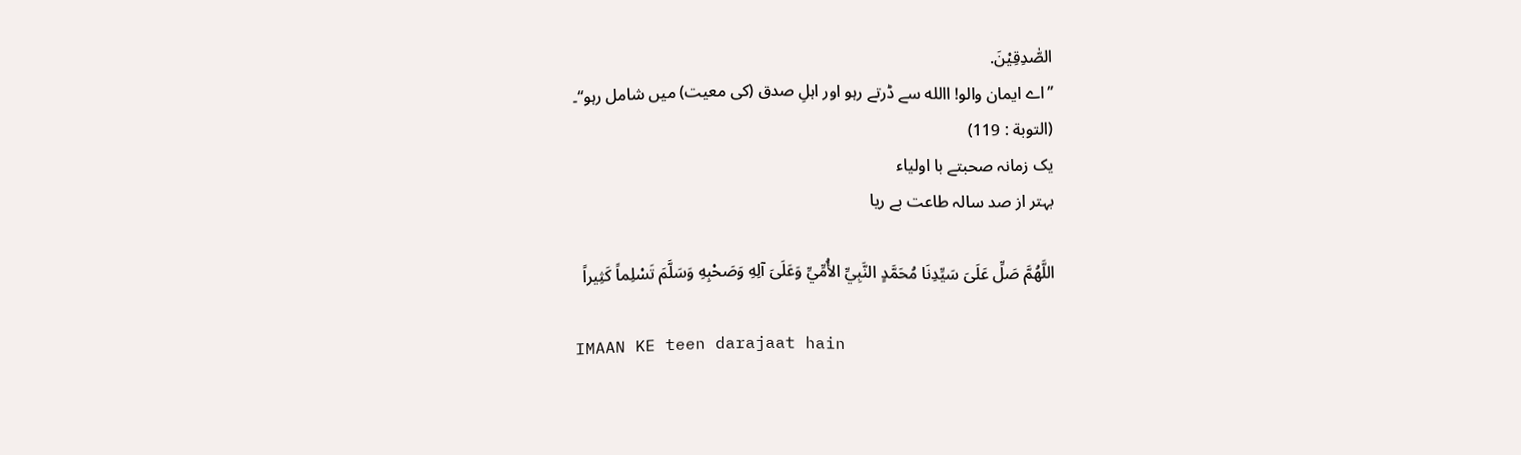الصّٰدِقِيْنَ.
’’اے ایمان والو! االله سے ڈرتے رہو اور اہلِ صدق (کی معیت) میں شامل رہو‘‘۔
(التوبة : 119)
یک زمانہ صحبتے با اولیاء
بہتر از صد سالہ طاعت بے ریا

اللَّهُمَّ صَلِّ عَلَىَ سَيِّدِنَا مُحَمَّدٍ النَّبِيِّ الأُمِّيِّ وَعَلَىَ آلِهِ وَصَحْبِهِ وَسَلَّمَ تَسْلِماً كَثِيراً

IMAAN KE teen darajaat hain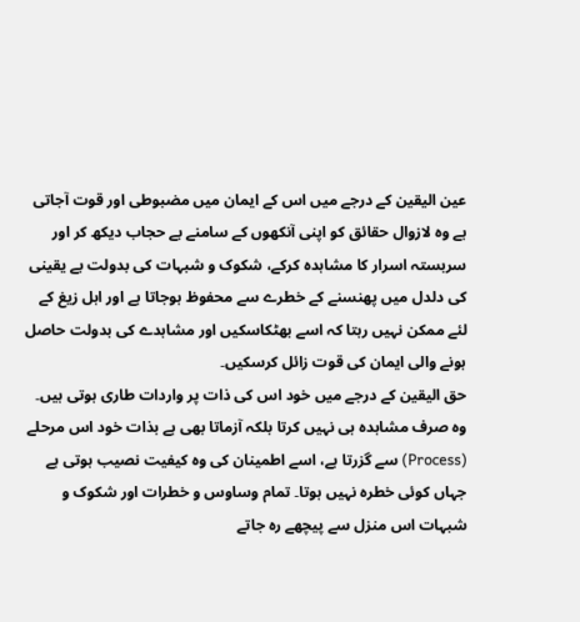عین الیقین کے درجے میں اس کے ایمان میں مضبوطی اور قوت آجاتی ہے وہ لازوال حقائق کو اپنی آنکھوں کے سامنے بے حجاب دیکھ کر اور سربستہ اسرار کا مشاہدہ کرکے، شکوک و شبہات کی بدولت بے یقینی کی دلدل میں پھنسنے کے خطرے سے محفوظ ہوجاتا ہے اور اہل زیغ کے لئے ممکن نہیں رہتا کہ اسے بھٹکاسکیں اور مشاہدے کی بدولت حاصل ہونے والی ایمان کی قوت زائل کرسکیں۔
حق الیقین کے درجے میں خود اس کی ذات پر واردات طاری ہوتی ہیں۔ وہ صرف مشاہدہ ہی نہیں کرتا بلکہ آزماتا بھی ہے بذات خود اس مرحلے (Process) سے گزرتا ہے، اسے اطمینان کی وہ کیفیت نصیب ہوتی ہے جہاں کوئی خطرہ نہیں ہوتا۔ تمام وساوس و خطرات اور شکوک و شبہات اس منزل سے پیچھے رہ جاتے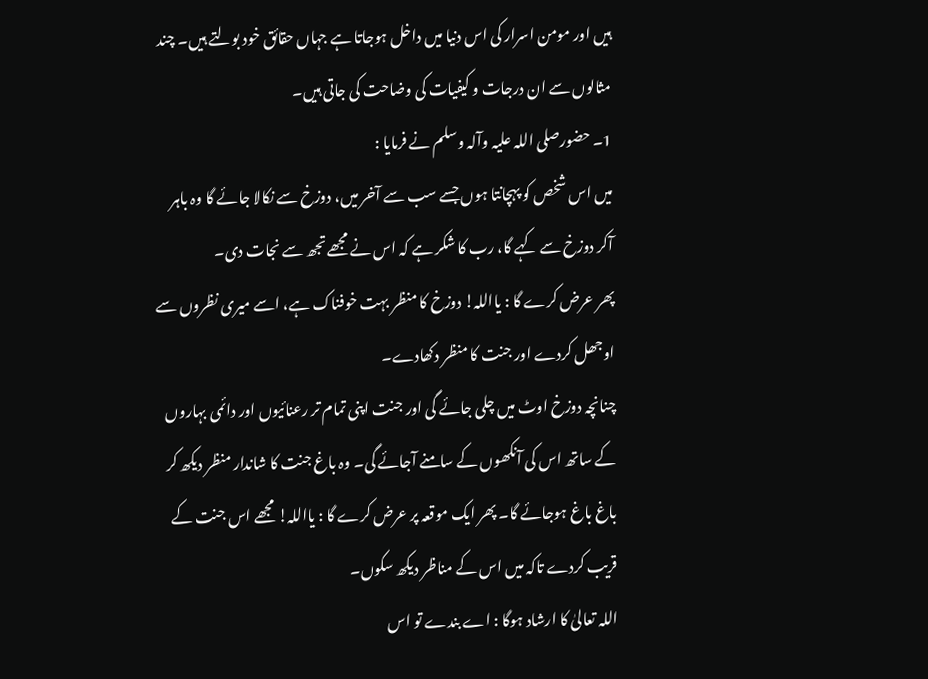ہیں اور مومن اسرار کی اس دنیا میں داخل ہوجاتا ہے جہاں حقائق خود بولتے ہیں۔ چند مثالوں سے ان درجات و کیفیات کی وضاحت کی جاتی ہیں۔
1۔ حضورصلی اللہ علیہ وآلہ وسلم نے فرمایا :
میں اس شخص کو پہچانتا ہوں جسے سب سے آخر میں، دوزخ سے نکالا جائے گا وہ باہر آکر دوزخ سے کہے گا، رب کا شکر ہے کہ اس نے مجھے تجھ سے نجات دی۔
پھر عرض کرے گا : یااللہ! دوزخ کا منظر بہت خوفناک ہے، اسے میری نظروں سے اوجھل کردے اور جنت کا منظر دکھادے۔
چنانچہ دوزخ اوٹ میں چلی جائے گی اور جنت اپنی تمام تر رعنائیوں اور دائمی بہاروں کے ساتھ اس کی آنکھوں کے سامنے آجائے گی۔ وہ باغ جنت کا شاندار منظر دیکھ کر باغ باغ ہوجائے گا۔ پھر ایک موقعہ پر عرض کرے گا : یااللہ! مجھے اس جنت کے قریب کردے تاکہ میں اس کے مناظر دیکھ سکوں۔
اللہ تعالیٰ کا ارشاد ہوگا : اے بندے تو اس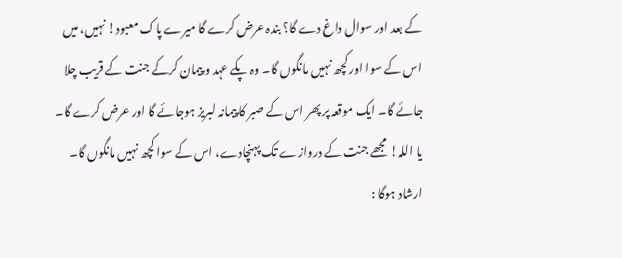کے بعد اور سوال داغ دے گا؟ بندہ عرض کرے گا میرے پاک معبود! نہیں، میں اس کے سوا اور کچھ نہیں مانگوں گا۔ وہ پکے عہد و پیمان کرکے جنت کے قریب چلا جائے گا۔ ایک موقعہ پر پھر اس کے صبر کا پیمانہ لبریز ہوجائے گا اور عرض کرے گا۔ یا اللہ! مجھے جنت کے دروازے تک پہنچادے، اس کے سوا کچھ نہیں مانگوں گا۔
ارشاد ہوگا :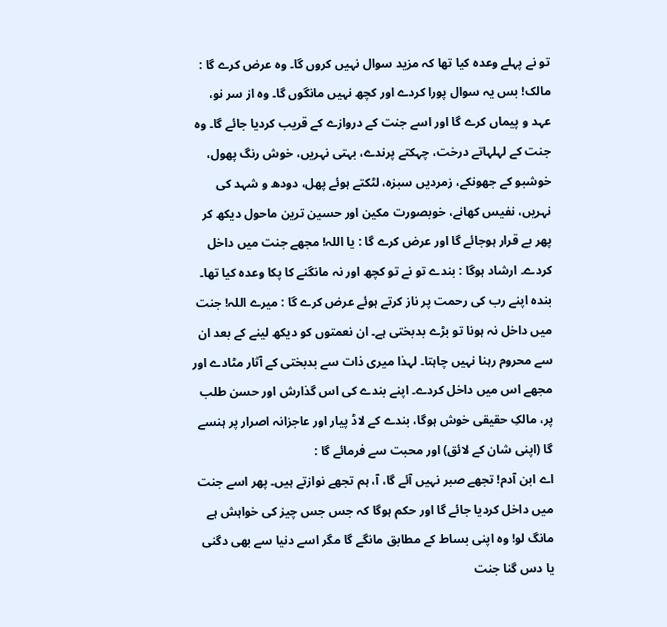تو نے پہلے وعدہ کیا تھا کہ مزید سوال نہیں کروں گا۔ وہ عرض کرے گا : مالک! بس یہ سوال پورا کردے اور کچھ نہیں مانگوں گا۔ وہ از سر نو، عہد و پیماں کرے گا اور اسے جنت کے دروازے کے قریب کردیا جائے گا۔ وہ جنت کے لہلہاتے درخت، چہکتے پرندے، بہتی نہریں، خوش رنگ پھول، خوشبو کے جھونکے، زمردیں سبزہ، لٹکتے ہوئے پھل، دودھ و شہد کی نہریں، نفیس کھانے، خوبصورت مکین اور حسین ترین ماحول دیکھ کر پھر بے قرار ہوجائے گا اور عرض کرے گا : یا اللہ! مجھے جنت میں داخل کردے۔ ارشاد ہوگا : بندے تو نے تو کچھ اور نہ مانگنے کا پکا وعدہ کیا تھا۔
بندہ اپنے رب کی رحمت پر ناز کرتے ہوئے عرض کرے گا : میرے اللہ! جنت میں داخل نہ ہونا تو بڑے بدبختی ہے۔ ان نعمتوں کو دیکھ لینے کے بعد ان سے محروم رہنا نہیں چاہتا۔ لہذا میری ذات سے بدبختی کے آثار مٹادے اور مجھے اس میں داخل کردے۔ اپنے بندے کی اس گذارش اور حسن طلب پر، مالکِ حقیقی خوش ہوگا، بندے کے لاڈ پیار اور عاجزانہ اصرار پر ہنسے گا (اپنی شان کے لائق) اور محبت سے فرمائے گا :
اے ابن آدم! تجھے صبر نہیں آئے گا، آ، ہم تجھے نوازتے ہیں۔ پھر اسے جنت میں داخل کردیا جائے گا اور حکم ہوگا کہ جس جس چیز کی خواہش ہے مانگ لو! وہ اپنی بساط کے مطابق مانگے گا مگر اسے دنیا سے بھی دگنی یا دس گنا جنت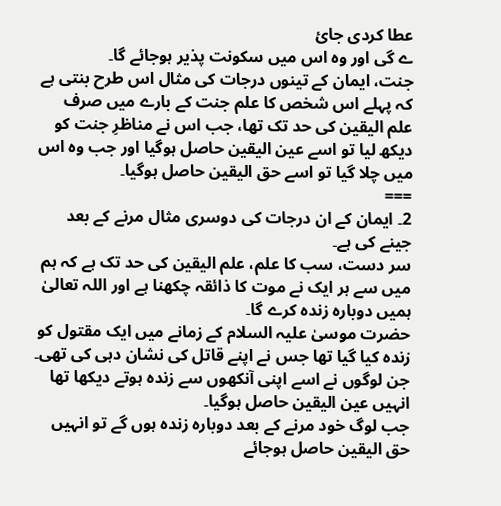عطا کردی جائ
ے گی اور وہ اس میں سکونت پذیر ہوجائے گا۔
جنت، ایمان کے تینوں درجات کی مثال اس طرح بنتی ہے کہ پہلے اس شخص کا علم جنت کے بارے میں صرف علم الیقین کی حد تک تھا، جب اس نے مناظرِ جنت کو دیکھ لیا تو اسے عین الیقین حاصل ہوگیا اور جب وہ اس میں چلا گیا تو اسے حق الیقین حاصل ہوگیا۔
===
2۔ ایمان کے ان درجات کی دوسری مثال مرنے کے بعد جینے کی ہے۔
سر دست، سب کا علم، علم الیقین کی حد تک ہے کہ ہم میں سے ہر ایک نے موت کا ذائقہ چکھنا ہے اور اللہ تعالیٰ ہمیں دوبارہ زندہ کرے گا۔
حضرت موسیٰ علیہ السلام کے زمانے میں ایک مقتول کو زندہ کیا گیا تھا جس نے اپنے قاتل کی نشان دہی کی تھی۔ جن لوگوں نے اسے اپنی آنکھوں سے زندہ ہوتے دیکھا تھا انہیں عین الیقین حاصل ہوگیا۔
جب لوگ خود مرنے کے بعد دوبارہ زندہ ہوں گے تو انہیں حق الیقین حاصل ہوجائے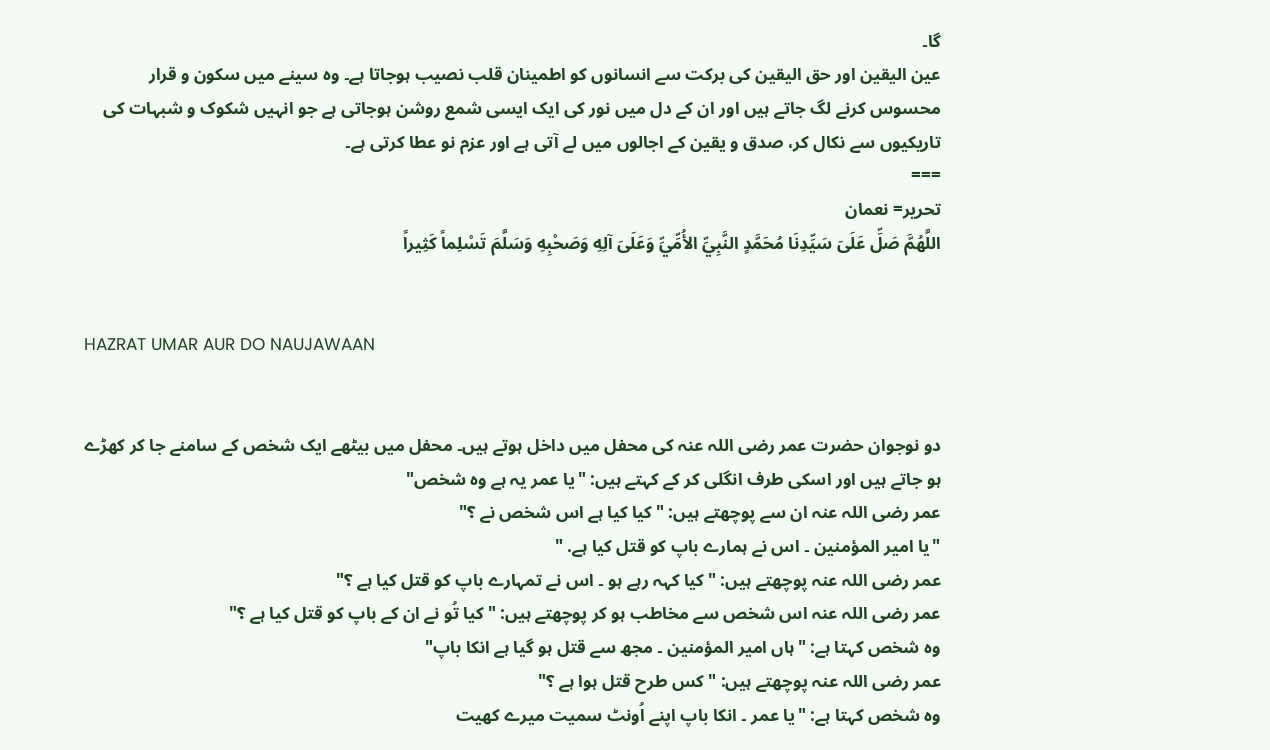گا۔
عین الیقین اور حق الیقین کی برکت سے انسانوں کو اطمینان قلب نصیب ہوجاتا ہے۔ وہ سینے میں سکون و قرار محسوس کرنے لگ جاتے ہیں اور ان کے دل میں نور کی ایک ایسی شمع روشن ہوجاتی ہے جو انہیں شکوک و شبہات کی تاریکیوں سے نکال کر، صدق و یقین کے اجالوں میں لے آتی ہے اور عزم نو عطا کرتی ہے۔
===
تحریر= نعمان
اللَّهُمَّ صَلِّ عَلَىَ سَيِّدِنَا مُحَمَّدٍ النَّبِيِّ الأُمِّيِّ وَعَلَىَ آلِهِ وَصَحْبِهِ وَسَلَّمَ تَسْلِماً كَثِيراً


HAZRAT UMAR AUR DO NAUJAWAAN


دو نوجوان حضرت عمر رضی اللہ عنہ کی محفل میں داخل ہوتے ہیں۔ محفل میں بیٹھے ایک شخص کے سامنے جا کر کھڑے ہو جاتے ہیں اور اسکی طرف انگلی کر کے کہتے ہیں: "یا عمر یہ ہے وہ شخص"
عمر رضی اللہ عنہ ان سے پوچھتے ہیں: "کیا کیا ہے اس شخص نے ؟"
"یا امیر المؤمنین ۔ اس نے ہمارے باپ کو قتل کیا ہے. "
عمر رضی اللہ عنہ پوچھتے ہیں: "کیا کہہ رہے ہو ۔ اس نے تمہارے باپ کو قتل کیا ہے ؟"
عمر رضی اللہ عنہ اس شخص سے مخاطب ہو کر پوچھتے ہیں: " کیا تُو نے ان کے باپ کو قتل کیا ہے ؟"
وہ شخص کہتا ہے: "ہاں امیر المؤمنین ۔ مجھ سے قتل ہو گیا ہے انکا باپ"
عمر رضی اللہ عنہ پوچھتے ہیں: " کس طرح قتل ہوا ہے ؟"
وہ شخص کہتا ہے: "یا عمر ۔ انکا باپ اپنے اُونٹ سمیت میرے کھیت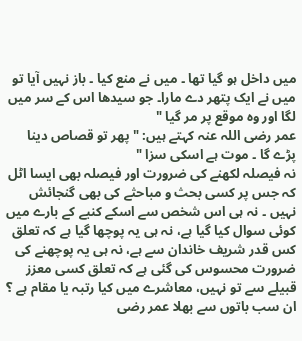میں داخل ہو گیا تھا ۔ میں نے منع کیا ۔ باز نہیں آیا تو میں نے ایک پتھر دے مارا۔ جو سیدھا اس کے سر میں لگا اور وہ موقع پر مر گیا "
عمر رضی اللہ عنہ کہتے ہیں: " پھر تو قصاص دینا پڑے گا ۔ موت ہے اسکی سزا "
نہ فیصلہ لکھنے کی ضرورت اور فیصلہ بھی ایسا اٹل کہ جس پر کسی بحث و مباحثے کی بھی گنجائش نہیں ۔ نہ ہی اس شخص سے اسکے کنبے کے بارے میں کوئی سوال کیا گیا ہے، نہ ہی یہ پوچھا گیا ہے کہ تعلق کس قدر شریف خاندان سے ہے، نہ ہی یہ پوچھنے کی ضرورت محسوس کی گئی ہے کہ تعلق کسی معزز قبیلے سے تو نہیں، معاشرے میں کیا رتبہ یا مقام ہے ؟ ان سب باتوں سے بھلا عمر رضی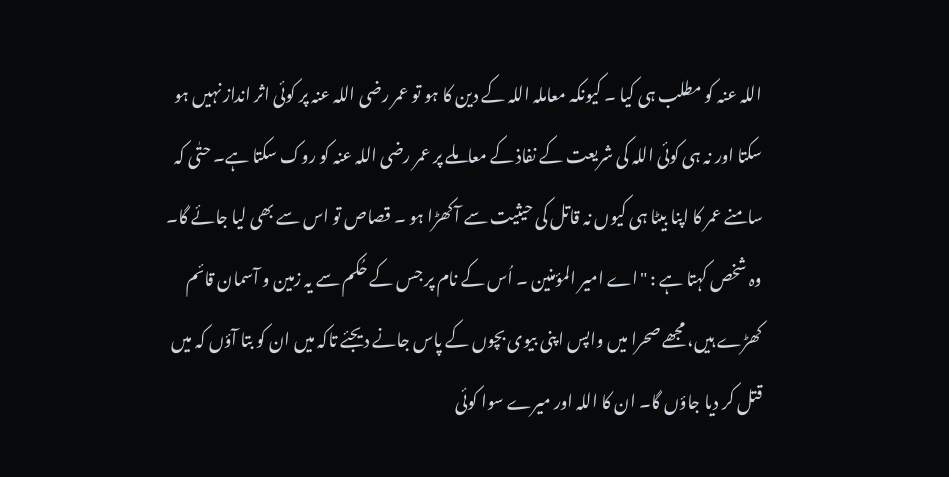اللہ عنہ کو مطلب ہی کیا ۔ کیونکہ معاملہ اللہ کے دین کا ہو تو عمر رضی اللہ عنہ پر کوئی اثر انداز نہیں ہو سکتا اور نہ ہی کوئی اللہ کی شریعت کے نفاذ کے معاملے پر عمر رضی اللہ عنہ کو روک سکتا ہے۔ حتٰی کہ سامنے عمر کا اپنا بیٹا ہی کیوں نہ قاتل کی حیثیت سے آ کھڑا ہو ۔ قصاص تو اس سے بھی لیا جائے گا۔
وہ شخص کہتا ہے : "اے امیر المؤمنین ۔ اُس کے نام پر جس کے حُکم سے یہ زمین و آسمان قائم کھڑے ہیں، مجھے صحرا میں واپس اپنی بیوی بچوں کے پاس جانے دیجئے تاکہ میں ان کو بتا آؤں کہ میں قتل کر دیا جاؤں گا۔ ان کا اللہ اور میرے سوا کوئی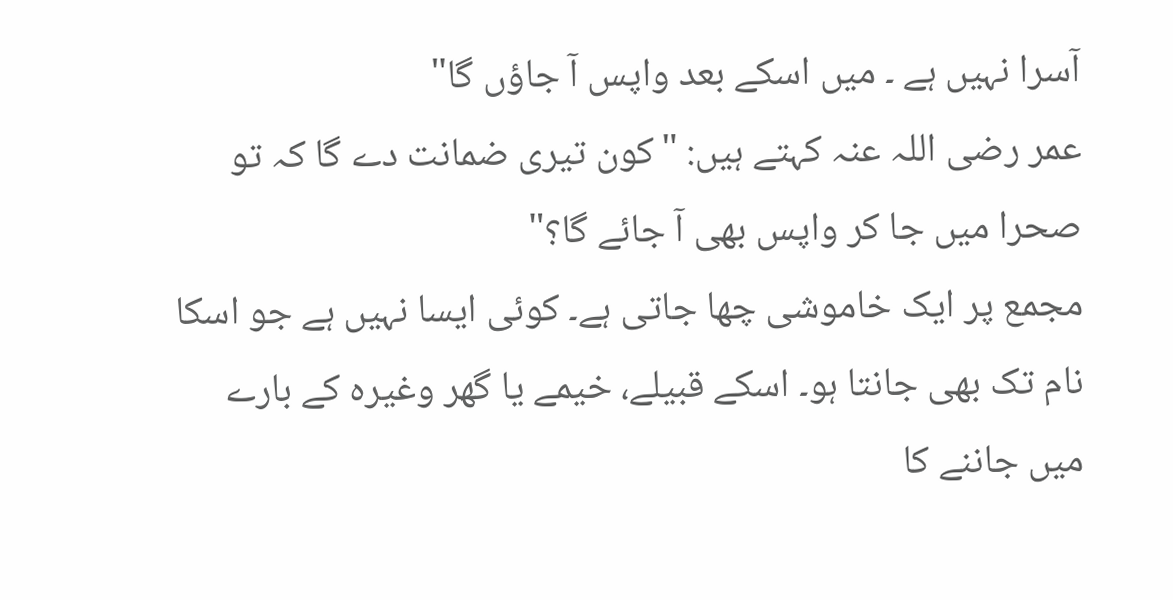آسرا نہیں ہے ۔ میں اسکے بعد واپس آ جاؤں گا"
عمر رضی اللہ عنہ کہتے ہیں: "کون تیری ضمانت دے گا کہ تو صحرا میں جا کر واپس بھی آ جائے گا؟"
مجمع پر ایک خاموشی چھا جاتی ہے۔ کوئی ایسا نہیں ہے جو اسکا نام تک بھی جانتا ہو۔ اسکے قبیلے، خیمے یا گھر وغیرہ کے بارے میں جاننے کا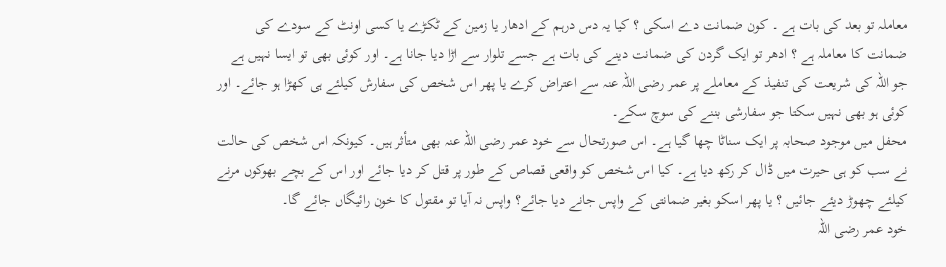معاملہ تو بعد کی بات ہے ۔ کون ضمانت دے اسکی ؟ کیا یہ دس درہم کے ادھار یا زمین کے ٹکڑے یا کسی اونٹ کے سودے کی ضمانت کا معاملہ ہے ؟ ادھر تو ایک گردن کی ضمانت دینے کی بات ہے جسے تلوار سے اڑا دیا جانا ہے۔ اور کوئی بھی تو ایسا نہیں ہے جو اللہ کی شریعت کی تنفیذ کے معاملے پر عمر رضی اللہ عنہ سے اعتراض کرے یا پھر اس شخص کی سفارش کیلئے ہی کھڑا ہو جائے۔ اور کوئی ہو بھی نہیں سکتا جو سفارشی بننے کی سوچ سکے۔
محفل میں موجود صحابہ پر ایک سناٹا چھا گیا ہے۔ اس صورتحال سے خود عمر رضی اللہ عنہ بھی متأثر ہیں۔ کیونکہ اس شخص کی حالت نے سب کو ہی حیرت میں ڈال کر رکھ دیا ہے۔ کیا اس شخص کو واقعی قصاص کے طور پر قتل کر دیا جائے اور اس کے بچے بھوکوں مرنے کیلئے چھوڑ دیئے جائیں ؟ یا پھر اسکو بغیر ضمانتی کے واپس جانے دیا جائے؟ واپس نہ آیا تو مقتول کا خون رائیگاں جائے گا۔
خود عمر رضی اللہ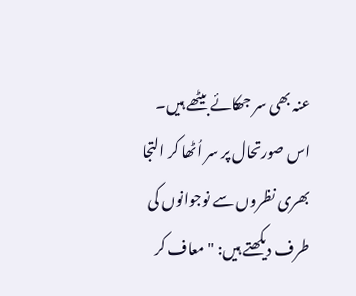عنہ بھی سر جھکائے بیٹھے ہیں۔ اس صورتحال پر سر اُٹھا کر التجا بھری نظروں سے نوجوانوں کی طرف دیکھتے ہیں: "معاف کر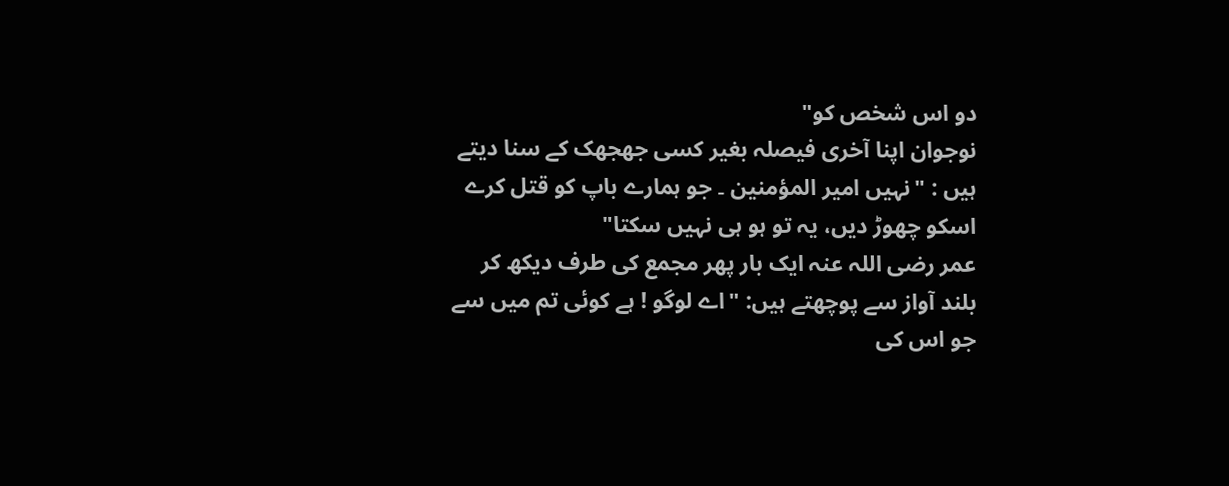دو اس شخص کو"
نوجوان اپنا آخری فیصلہ بغیر کسی جھجھک کے سنا دیتے ہیں : "نہیں امیر المؤمنین ۔ جو ہمارے باپ کو قتل کرے اسکو چھوڑ دیں، یہ تو ہو ہی نہیں سکتا"
عمر رضی اللہ عنہ ایک بار پھر مجمع کی طرف دیکھ کر بلند آواز سے پوچھتے ہیں: "اے لوگو ! ہے کوئی تم میں سے جو اس کی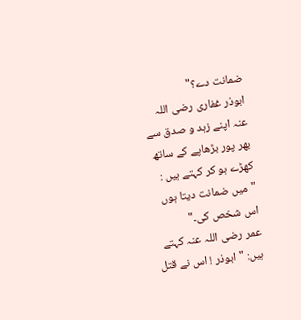ضمانت دے؟"
ابوذر غفاری رضی اللہ عنہ اپنے زہد و صدق سے بھر پور بڑھاپے کے ساتھ کھڑے ہو کر کہتے ہیں : "میں ضمانت دیتا ہوں اس شخص کی۔"
عمر رضی اللہ عنہ کہتے ہیں: "ابوذر ! اس نے قتل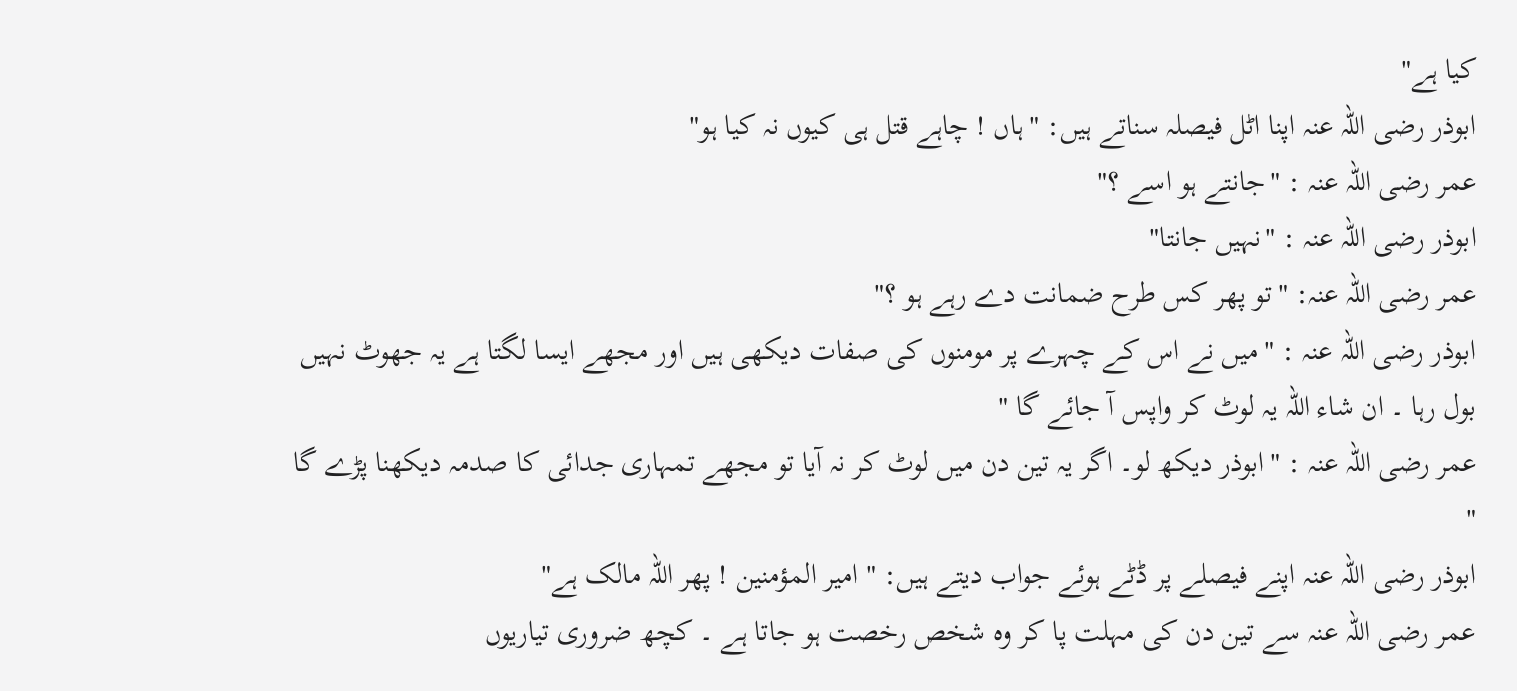کیا ہے"
ابوذر رضی اللہ عنہ اپنا اٹل فیصلہ سناتے ہیں: "ہاں ! چاہے قتل ہی کیوں نہ کیا ہو"
عمر رضی اللہ عنہ : "جانتے ہو اسے ؟"
ابوذر رضی اللہ عنہ : "نہیں جانتا"
عمر رضی اللہ عنہ: "تو پھر کس طرح ضمانت دے رہے ہو ؟"
ابوذر رضی اللہ عنہ : "میں نے اس کے چہرے پر مومنوں کی صفات دیکھی ہیں اور مجھے ایسا لگتا ہے یہ جھوٹ نہیں بول رہا ۔ ان شاء اللہ یہ لوٹ کر واپس آ جائے گا "
عمر رضی اللہ عنہ : "ابوذر دیکھ لو۔ اگر یہ تین دن میں لوٹ کر نہ آیا تو مجھے تمہاری جدائی کا صدمہ دیکھنا پڑے گا "
ابوذر رضی اللہ عنہ اپنے فیصلے پر ڈٹے ہوئے جواب دیتے ہیں: " امیر المؤمنین ! پھر اللہ مالک ہے"
عمر رضی اللہ عنہ سے تین دن کی مہلت پا کر وہ شخص رخصت ہو جاتا ہے ۔ کچھ ضروری تیاریوں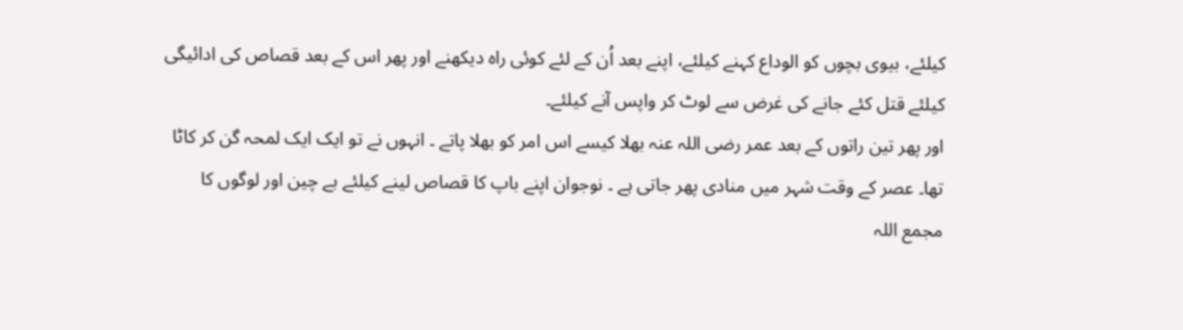کیلئے، بیوی بچوں کو الوداع کہنے کیلئے، اپنے بعد اُن کے لئے کوئی راہ دیکھنے اور پھر اس کے بعد قصاص کی ادائیگی کیلئے قتل کئے جانے کی غرض سے لوٹ کر واپس آنے کیلئے۔
اور پھر تین راتوں کے بعد عمر رضی اللہ عنہ بھلا کیسے اس امر کو بھلا پاتے ۔ انہوں نے تو ایک ایک لمحہ گن کر کاٹا تھا۔ عصر کے وقت شہر میں منادی پھر جاتی ہے ۔ نوجوان اپنے باپ کا قصاص لینے کیلئے بے چین اور لوگوں کا مجمع اللہ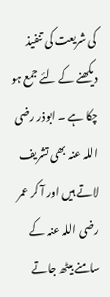کی شریعت کی تنفیذ دیکھنے کے لئے جمع ہو چکا ہے ۔ ابوذر رضی اللہ عنہ بھی تشریف لاتے ہیں اور آ کر عمر رضی اللہ عنہ کے سامنے بیٹھ جاتے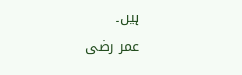ہیں۔
عمر رضی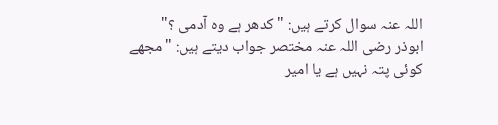اللہ عنہ سوال کرتے ہیں: " کدھر ہے وہ آدمی ؟"
ابوذر رضی اللہ عنہ مختصر جواب دیتے ہیں: "مجھے کوئی پتہ نہیں ہے یا امیر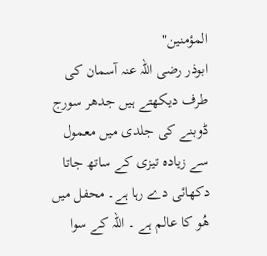المؤمنین"
ابوذر رضی اللہ عنہ آسمان کی طرف دیکھتے ہیں جدھر سورج ڈوبنے کی جلدی میں معمول سے زیادہ تیزی کے ساتھ جاتا دکھائی دے رہا ہے۔ محفل میں ھُو کا عالم ہے ۔ اللہ کے سوا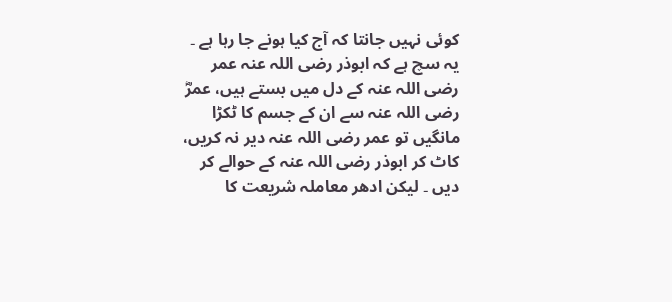کوئی نہیں جانتا کہ آج کیا ہونے جا رہا ہے ۔
یہ سچ ہے کہ ابوذر رضی اللہ عنہ عمر رضی اللہ عنہ کے دل میں بستے ہیں، عمرؓ رضی اللہ عنہ سے ان کے جسم کا ٹکڑا مانگیں تو عمر رضی اللہ عنہ دیر نہ کریں، کاٹ کر ابوذر رضی اللہ عنہ کے حوالے کر دیں ۔ لیکن ادھر معاملہ شریعت کا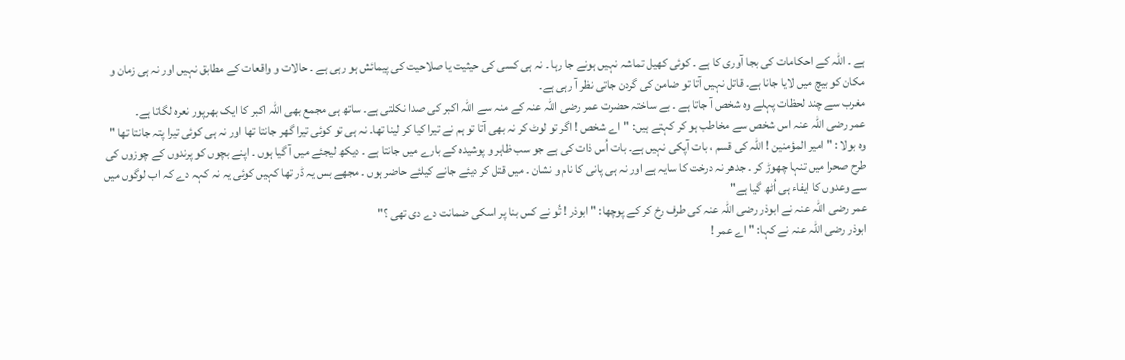ہے ۔ اللہ کے احکامات کی بجا آوری کا ہے ۔ کوئی کھیل تماشہ نہیں ہونے جا رہا ۔ نہ ہی کسی کی حیثیت یا صلاحیت کی پیمائش ہو رہی ہے ۔ حالات و واقعات کے مطابق نہیں اور نہ ہی زمان و مکان کو بیچ میں لایا جانا ہے۔ قاتل نہیں آتا تو ضامن کی گردن جاتی نظر آ رہی ہے۔
مغرب سے چند لحظات پہلے وہ شخص آ جاتا ہے ۔ بے ساختہ حضرت عمر رضی اللہ عنہ کے منہ سے اللہ اکبر کی صدا نکلتی ہے۔ ساتھ ہی مجمع بھی اللہ اکبر کا ایک بھرپور نعرہ لگاتا ہے۔
عمر رضی اللہ عنہ اس شخص سے مخاطب ہو کر کہتے ہیں: "اے شخص ! اگر تو لوٹ کر نہ بھی آتا تو ہم نے تیرا کیا کر لینا تھا۔ نہ ہی تو کوئی تیرا گھر جانتا تھا اور نہ ہی کوئی تیرا پتہ جانتا تھا "
وہ بولا : " امیر المؤمنین ! اللہ کی قسم ، بات آپکی نہیں ہے۔ بات اُس ذات کی ہے جو سب ظاہر و پوشیدہ کے بارے میں جانتا ہے ۔ دیکھ لیجئے میں آ گیا ہوں ۔ اپنے بچوں کو پرندوں کے چوزوں کی طرح صحرا میں تنہا چھوڑ کر ۔ جدھر نہ درخت کا سایہ ہے اور نہ ہی پانی کا نام و نشان ۔ میں قتل کر دیئے جانے کیلئے حاضر ہوں ۔ مجھے بس یہ ڈر تھا کہیں کوئی یہ نہ کہہ دے کہ اب لوگوں میں سے وعدوں کا ایفاء ہی اُٹھ گیا ہے"
عمر رضی اللہ عنہ نے ابوذر رضی اللہ عنہ کی طرف رخ کر کے پوچھا: " ابوذر ! تُو نے کس بنا پر اسکی ضمانت دے دی تھی ؟"
ابوذر رضی اللہ عنہ نے کہا: " اے عمر !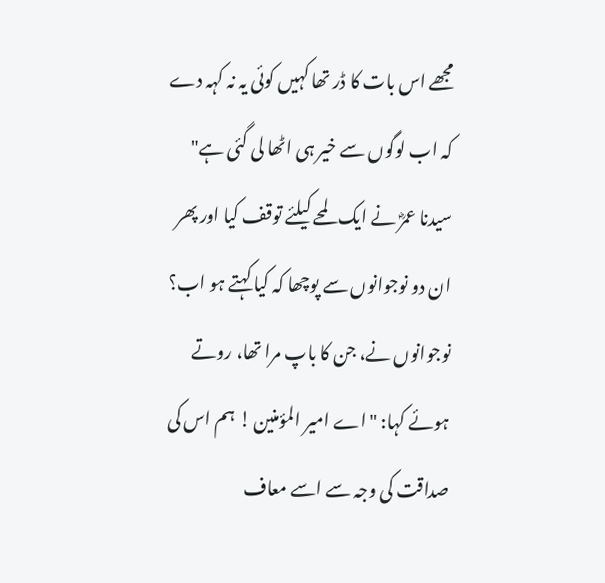مجھے اس بات کا ڈر تھا کہیں کوئی یہ نہ کہہ دے کہ اب لوگوں سے خیر ہی اٹھا لی گئی ہے"
سیدنا عمرؓ نے ایک لمحے کیلئے توقف کیا اور پھر ان دو نوجوانوں سے پوچھا کہ کیا کہتے ہو اب؟
نوجوانوں نے، جن کا باپ مرا تھا، روتے ہوئے کہا: "اے امیر المؤمنین ! ہم اس کی صداقت کی وجہ سے اسے معاف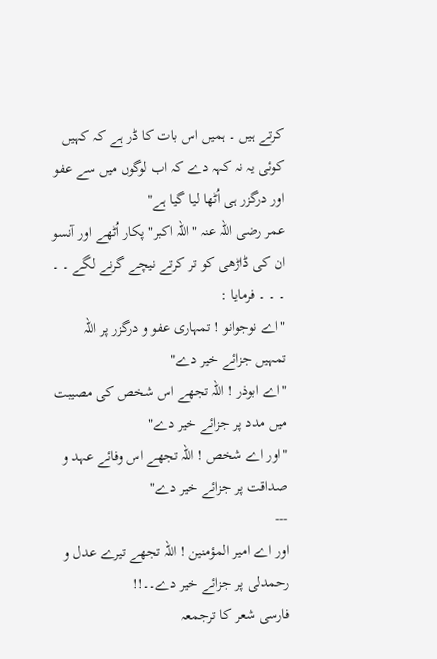کرتے ہیں ۔ ہمیں اس بات کا ڈر ہے کہ کہیں کوئی یہ نہ کہہ دے کہ اب لوگوں میں سے عفو اور درگزر ہی اُٹھا لیا گیا ہے"
عمر رضی اللہ عنہ "اللہ اکبر" پکار اُٹھے اور آنسو ان کی ڈاڑھی کو تر کرتے نیچے گرنے لگے ۔ ۔ ۔ ۔ ۔ فرمايا :
"اے نوجوانو ! تمہاری عفو و درگزر پر اللہ تمہیں جزائے خیر دے"
"اے ابوذر ! اللہ تجھے اس شخص کی مصیبت میں مدد پر جزائے خیر دے"
"اور اے شخص ! اللہ تجھے اس وفائے عہد و صداقت پر جزائے خیر دے"
---
اور اے امیر المؤمنین ! اللہ تجھے تیرے عدل و رحمدلی پر جزائے خیر دے۔۔!!
فارسی شعر کا ترجمعہ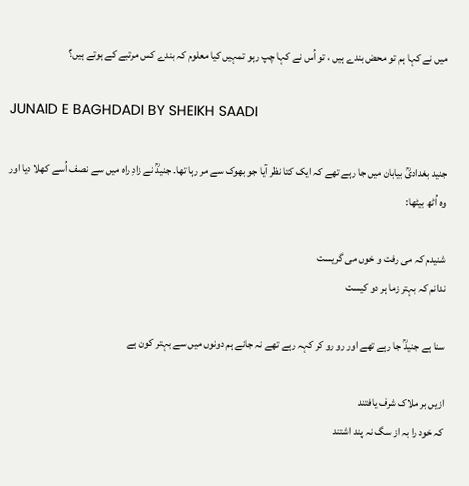میں نے کہا ہم تو محض بندے ہیں ، تو اُس نے کہا چپ رہو تمہیں کیا معلوم کہ بندے کس مرتبے کے ہوتے ہیں؟

JUNAID E BAGHDADI BY SHEIKH SAADI

جنید بغدادیؒ بیابان میں جا رہے تھے کہ ایک کتا نظر آیا جو بھوک سے مر رہا تھا۔ جنیدؒ نے زادِ راە میں سے نصف اُسے کھلا دیا اور وە اُٹھ بیٹھا:

شنیدم کہ می رفت و خوں می گریست
ندانم کہ بہتر زما ہر دو کیست

سنا ہے جنیدؒ جا رہے تھے اور رو رو کر کہہ رہے تھے نہ جانے ہم دونوں میں سے بہتر کون ہے

ازیں بر ملاک شرف یافتند
کہ خود را بہ از سگ نہ پند اشتند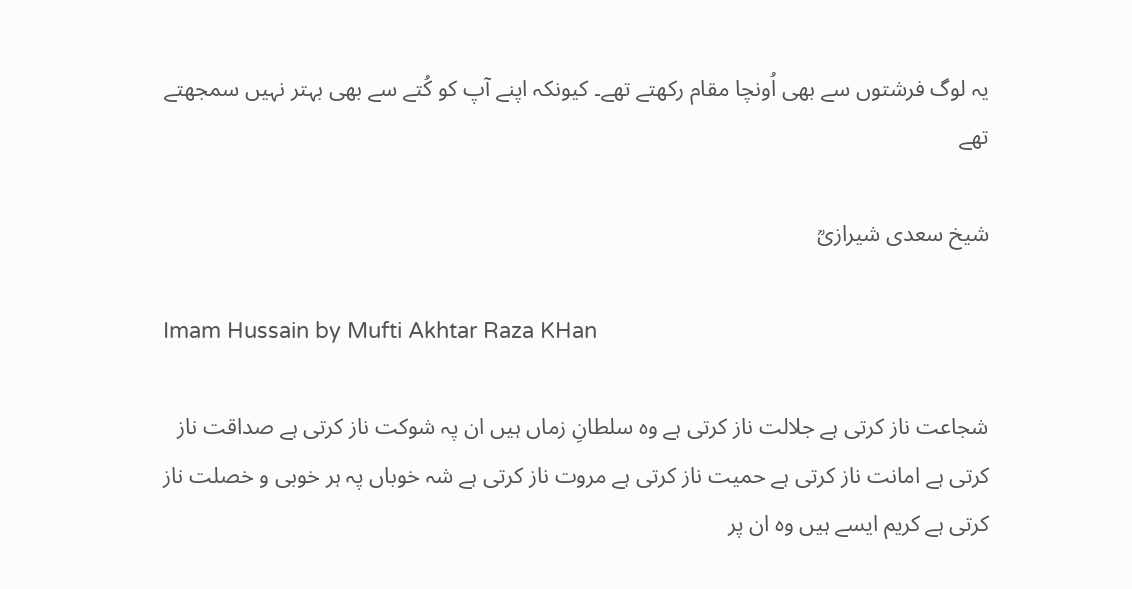یہ لوگ فرشتوں سے بھی اُونچا مقام رکھتے تھے۔ کیونکہ اپنے آپ کو کُتے سے بھی بہتر نہیں سمجھتے تھے

شیخ سعدی شیرازیؒ

Imam Hussain by Mufti Akhtar Raza KHan

شجاعت ناز کرتی ہے جلالت ناز کرتی ہے وہ سلطانِ زماں ہیں ان پہ شوکت ناز کرتی ہے صداقت ناز کرتی ہے امانت ناز کرتی ہے حمیت ناز کرتی ہے مروت ناز کرتی ہے شہ خوباں پہ ہر خوبی و خصلت ناز کرتی ہے کریم ایسے ہیں وہ ان پر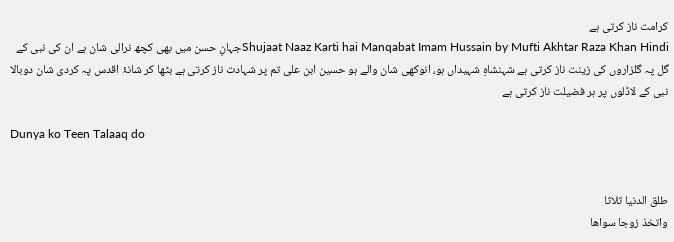کرامت ناز کرتی ہے
Shujaat Naaz Karti hai Manqabat Imam Hussain by Mufti Akhtar Raza Khan Hindiجہانِ حسن میں بھی کچھ نرالی شان ہے ان کی نبی کے گل پہ گلزاروں کی زینت ناز کرتی ہے شہنشاہِ شہیداں ہو، انوکھی شان والے ہو حسین ابن علی تم پر شہادت ناز کرتی ہے بٹھا کر شانۂ اقدس پہ کردی شان دوبالا نبی کے لاڈلوں پر ہر فضیلت ناز کرتی ہے

Dunya ko Teen Talaaq do


طلق الدنيا ثلاثا
واتخذ زوجا سواها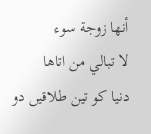أنها زوجة سوء
لا تبالي من اتاها
دنیا کو تین طلاقیں دو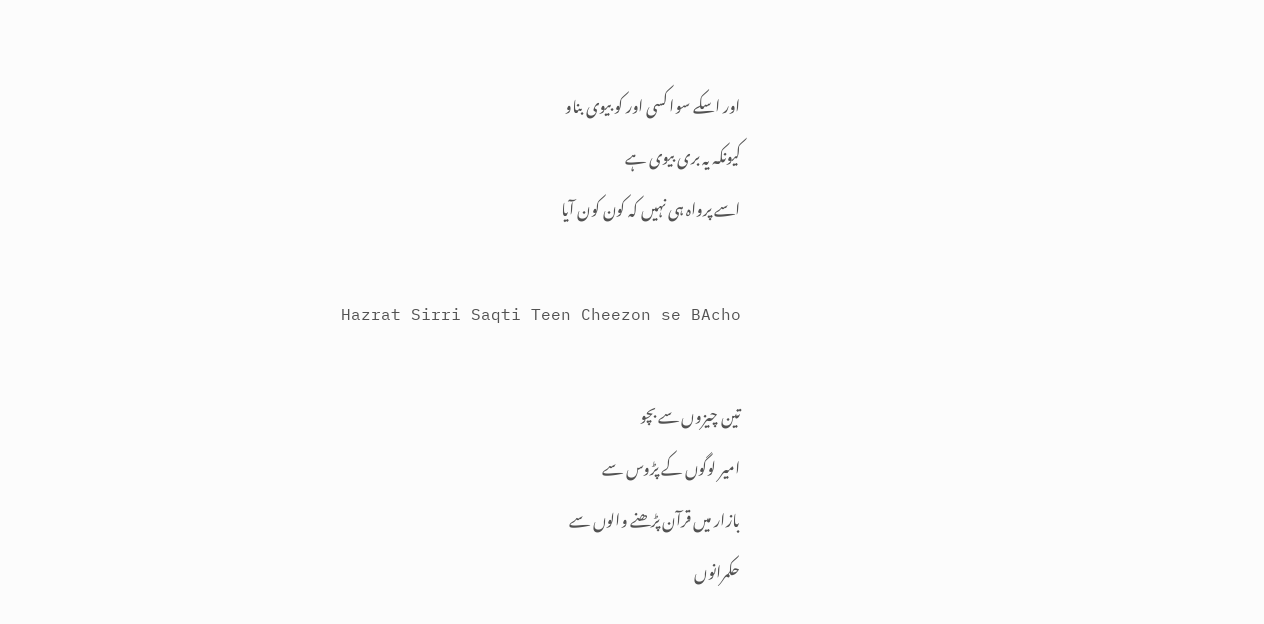اور اسکے سوا کسی اور کو بیوی بناو
کیونکہ یہ بری بیوی ہے
اسے پرواہ ہی نہیں کہ کون کون آیا

Hazrat Sirri Saqti Teen Cheezon se BAcho

تین چیزوں سے بچو
امیر لوگوں کے پڑوس سے
بازار میں قرآن پڑھنے والوں سے
حکمرانوں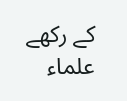کے رکھے علماء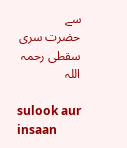سے
حضرت سری سقطی رحمہ اللہ

sulook aur insaan